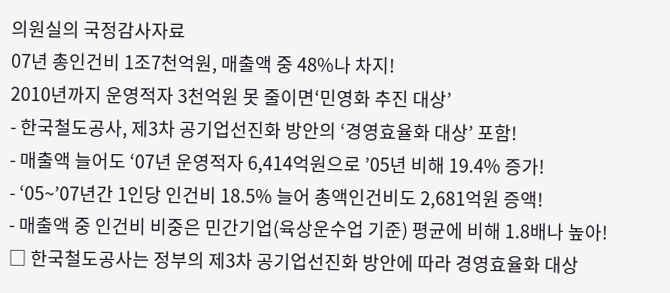의원실의 국정감사자료
07년 총인건비 1조7천억원, 매출액 중 48%나 차지!
2010년까지 운영적자 3천억원 못 줄이면‘민영화 추진 대상’
- 한국철도공사, 제3차 공기업선진화 방안의 ‘경영효율화 대상’ 포함!
- 매출액 늘어도 ‘07년 운영적자 6,414억원으로 ’05년 비해 19.4% 증가!
- ‘05~’07년간 1인당 인건비 18.5% 늘어 총액인건비도 2,681억원 증액!
- 매출액 중 인건비 비중은 민간기업(육상운수업 기준) 평균에 비해 1.8배나 높아!
□ 한국철도공사는 정부의 제3차 공기업선진화 방안에 따라 경영효율화 대상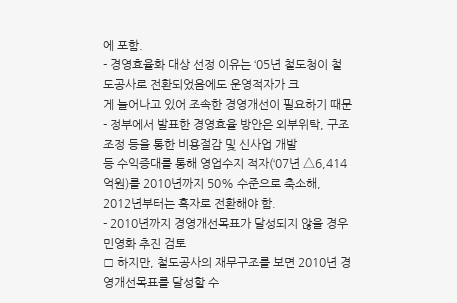에 포함.
- 경영효율화 대상 선정 이유는 ‘05년 철도청이 철도공사로 전환되었음에도 운영적자가 크
게 늘어나고 있어 조속한 경영개선이 필요하기 때문
- 정부에서 발표한 경영효율 방안은 외부위탁, 구조조정 등을 통한 비용절감 및 신사업 개발
등 수익증대를 통해 영업수지 적자(‘07년 △6,414억원)를 2010년까지 50% 수준으로 축소해,
2012년부터는 흑자로 전환해야 함.
- 2010년까지 경영개선목표가 달성되지 않을 경우 민영화 추진 검토
□ 하지만, 철도공사의 재무구조를 보면 2010년 경영개선목표를 달성할 수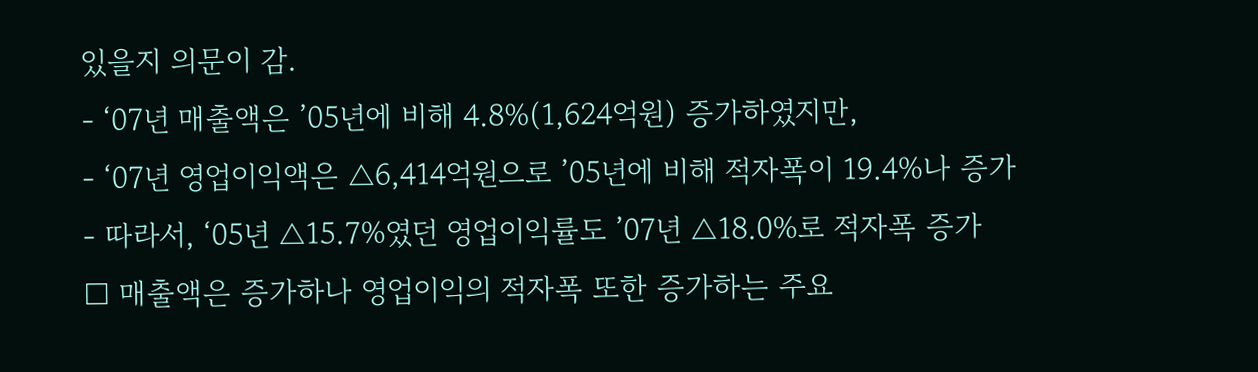있을지 의문이 감.
- ‘07년 매출액은 ’05년에 비해 4.8%(1,624억원) 증가하였지만,
- ‘07년 영업이익액은 △6,414억원으로 ’05년에 비해 적자폭이 19.4%나 증가
- 따라서, ‘05년 △15.7%였던 영업이익률도 ’07년 △18.0%로 적자폭 증가
□ 매출액은 증가하나 영업이익의 적자폭 또한 증가하는 주요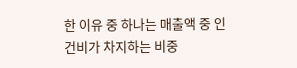한 이유 중 하나는 매출액 중 인
건비가 차지하는 비중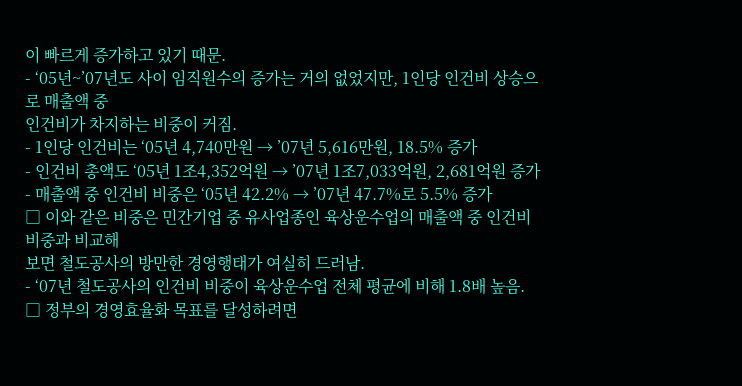이 빠르게 증가하고 있기 때문.
- ‘05년~’07년도 사이 임직원수의 증가는 거의 없었지만, 1인당 인건비 상승으로 매출액 중
인건비가 차지하는 비중이 커짐.
- 1인당 인건비는 ‘05년 4,740만원 → ’07년 5,616만원, 18.5% 증가
- 인건비 총액도 ‘05년 1조4,352억원 → ’07년 1조7,033억원, 2,681억원 증가
- 매출액 중 인건비 비중은 ‘05년 42.2% → ’07년 47.7%로 5.5% 증가
□ 이와 같은 비중은 민간기업 중 유사업종인 육상운수업의 매출액 중 인건비 비중과 비교해
보면 철도공사의 방만한 경영행태가 여실히 드러남.
- ‘07년 철도공사의 인건비 비중이 육상운수업 전체 평균에 비해 1.8배 높음.
□ 정부의 경영효율화 목표를 달성하려면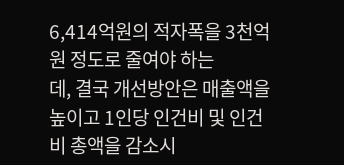6,414억원의 적자폭을 3천억원 정도로 줄여야 하는
데, 결국 개선방안은 매출액을 높이고 1인당 인건비 및 인건비 총액을 감소시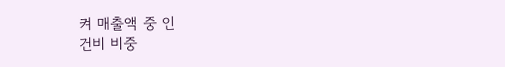켜 매출액 중 인
건비 비중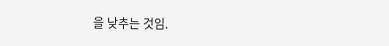을 낮추는 것임.